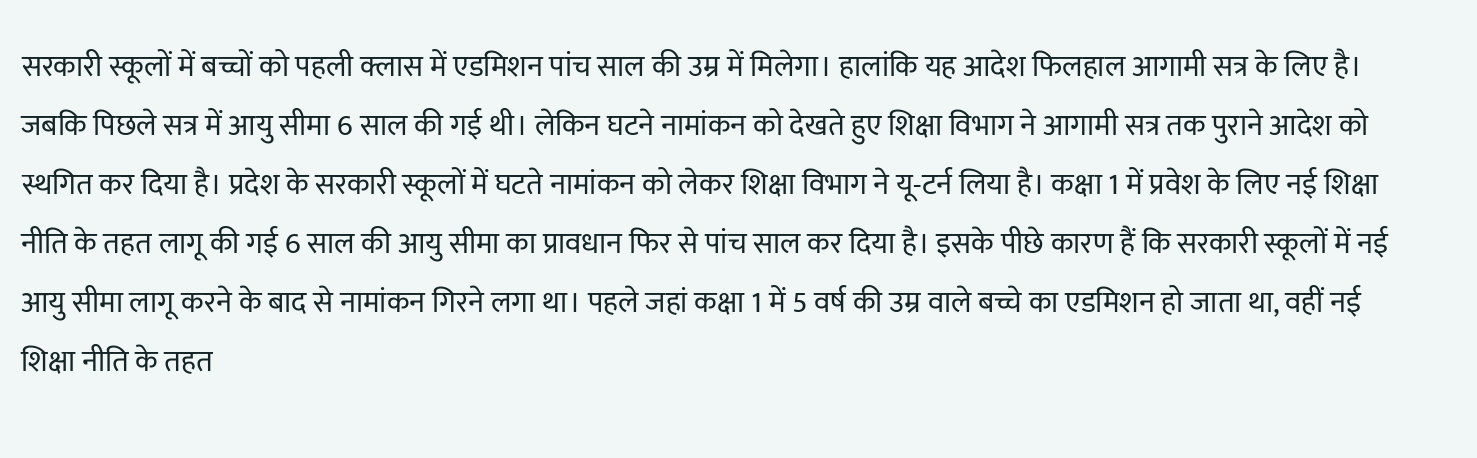सरकारी स्कूलों में बच्चों को पहली क्लास में एडमिशन पांच साल की उम्र में मिलेगा। हालांकि यह आदेश फिलहाल आगामी सत्र के लिए है। जबकि पिछले सत्र में आयु सीमा 6 साल की गई थी। लेकिन घटने नामांकन को देखते हुए शिक्षा विभाग ने आगामी सत्र तक पुराने आदेश को स्थगित कर दिया है। प्रदेश के सरकारी स्कूलों में घटते नामांकन को लेकर शिक्षा विभाग ने यू-टर्न लिया है। कक्षा 1 में प्रवेश के लिए नई शिक्षा नीति के तहत लागू की गई 6 साल की आयु सीमा का प्रावधान फिर से पांच साल कर दिया है। इसके पीछे कारण हैं कि सरकारी स्कूलों में नई आयु सीमा लागू करने के बाद से नामांकन गिरने लगा था। पहले जहां कक्षा 1 में 5 वर्ष की उम्र वाले बच्चे का एडमिशन हो जाता था, वहीं नई शिक्षा नीति के तहत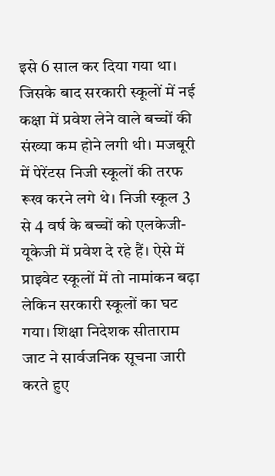इसे 6 साल कर दिया गया था। जिसके बाद सरकारी स्कूलों में नई कक्षा में प्रवेश लेने वाले बच्चों की संख्या कम होने लगी थी। मजबूरी में पेरेंटस निजी स्कूलों की तरफ रूख करने लगे थे। निजी स्कूल 3 से 4 वर्ष के बच्चों को एलकेजी-यूकेजी में प्रवेश दे रहे हैं। ऐसे में प्राइवेट स्कूलों में तो नामांकन बढ़ा लेकिन सरकारी स्कूलों का घट गया। शिक्षा निदेशक सीताराम जाट ने सार्वजनिक सूचना जारी करते हुए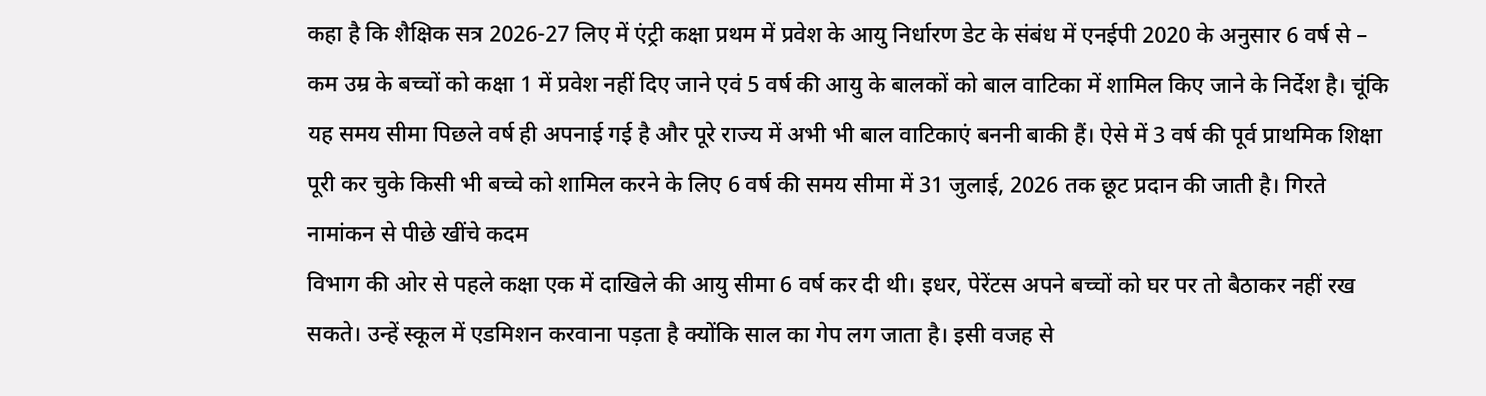कहा है कि शैक्षिक सत्र 2026-27 लिए में एंट्री कक्षा प्रथम में प्रवेश के आयु निर्धारण डेट के संबंध में एनईपी 2020 के अनुसार 6 वर्ष से – कम उम्र के बच्चों को कक्षा 1 में प्रवेश नहीं दिए जाने एवं 5 वर्ष की आयु के बालकों को बाल वाटिका में शामिल किए जाने के निर्देश है। चूंकि यह समय सीमा पिछले वर्ष ही अपनाई गई है और पूरे राज्य में अभी भी बाल वाटिकाएं बननी बाकी हैं। ऐसे में 3 वर्ष की पूर्व प्राथमिक शिक्षा पूरी कर चुके किसी भी बच्चे को शामिल करने के लिए 6 वर्ष की समय सीमा में 31 जुलाई, 2026 तक छूट प्रदान की जाती है। गिरते नामांकन से पीछे खींचे कदम
विभाग की ओर से पहले कक्षा एक में दाखिले की आयु सीमा 6 वर्ष कर दी थी। इधर, पेरेंटस अपने बच्चों को घर पर तो बैठाकर नहीं रख सकते। उन्हें स्कूल में एडमिशन करवाना पड़ता है क्योंकि साल का गेप लग जाता है। इसी वजह से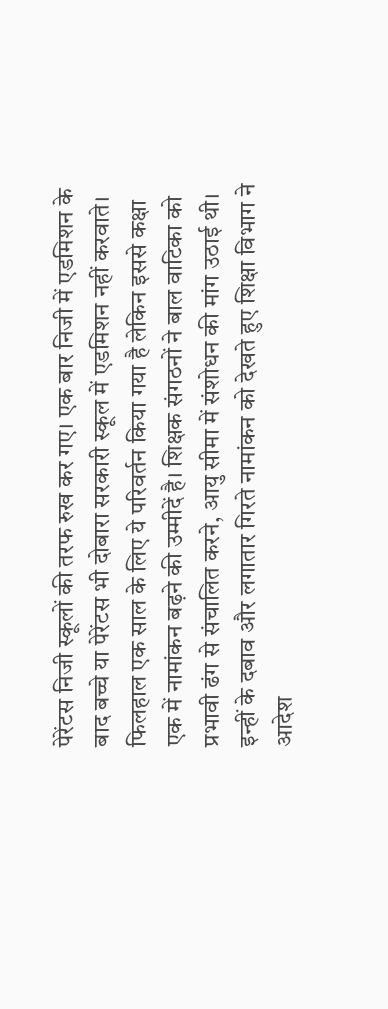पेरेंटस निजी स्कूलों की तरफ रुख कर गए। एक बार निजी में एडमिशन के बाद बच्चे या पेरेंटस भी दोबारा सरकारी स्कूल में एडमिशन नहीं करवाते। फिलहाल एक साल के लिए ये परिवर्तन किया गया है लेकिन इससे कक्षा एक में नामांकन बढ़ने की उम्मीदें है। शिक्षक संगठनों ने बाल वाटिका को प्रभावी ढंग से संचालित करने, आयु सीमा में संशोधन की मांग उठाई थी। इन्हीं के दबाव और लगातार गिरते नामांकन को देखते हुए शिक्षा विभाग ने आदेश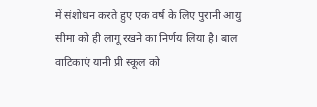में संशोधन करते हुए एक वर्ष के लिए पुरानी आयु सीमा को ही लागू रखने का निर्णय लिया है। बाल वाटिकाएं यानी प्री स्कूल को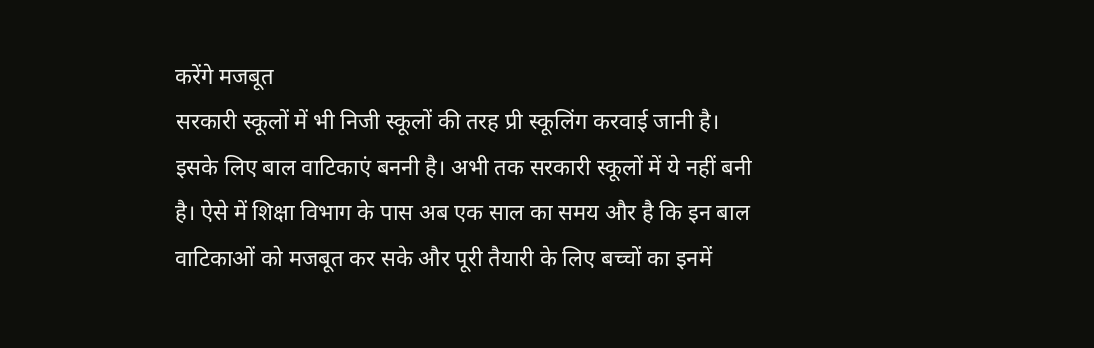करेंगे मजबूत
सरकारी स्कूलों में भी निजी स्कूलों की तरह प्री स्कूलिंग करवाई जानी है। इसके लिए बाल वाटिकाएं बननी है। अभी तक सरकारी स्कूलों में ये नहीं बनी है। ऐसे में शिक्षा विभाग के पास अब एक साल का समय और है कि इन बाल वाटिकाओं को मजबूत कर सके और पूरी तैयारी के लिए बच्चों का इनमें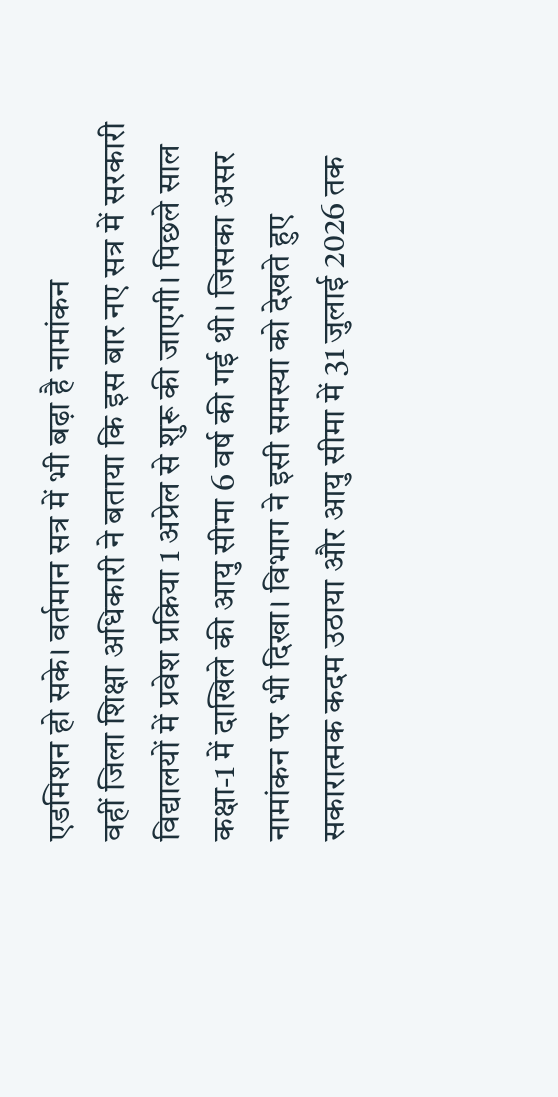एडमिशन हो सके। वर्तमान सत्र में भी बढ़ा है नामांकन
वहीं जिला शिक्षा अधिकारी ने बताया कि इस बार नए सत्र में सरकारी विद्यालयों में प्रवेश प्रक्रिया 1 अप्रेल से शुरू की जाएगी। पिछले साल कक्षा-1 में दाखिले की आयु सीमा 6 वर्ष की गई थी। जिसका असर नामांकन पर भी दिखा। विभाग ने इसी समस्या को देखते हुए सकारात्मक कदम उठाया और आयु सीमा में 31 जुलाई 2026 तक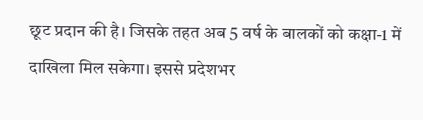छूट प्रदान की है। जिसके तहत अब 5 वर्ष के बालकों को कक्षा-1 में दाखिला मिल सकेगा। इससे प्रदेशभर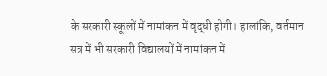के सरकारी स्कूलों में नामांकन में वृद्धी होगी। हालांकि, वर्तमान सत्र में भी सरकारी विद्यालयों में नामांकन में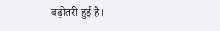बढ़ोतरी हुई है।